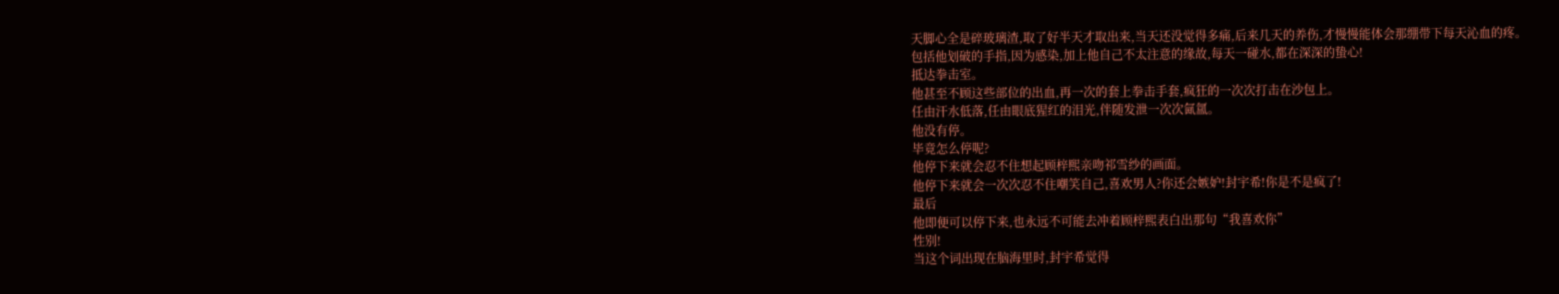天脚心全是碎玻璃渣,取了好半天才取出来,当天还没觉得多痛,后来几天的养伤,才慢慢能体会那绷带下每天沁血的疼。
包括他划破的手指,因为感染,加上他自己不太注意的缘故,每天一碰水,都在深深的蛰心!
抵达拳击室。
他甚至不顾这些部位的出血,再一次的套上拳击手套,疯狂的一次次打击在沙包上。
任由汗水低落,任由眼底猩红的泪光,伴随发泄一次次氤氲。
他没有停。
毕竟怎么停呢?
他停下来就会忍不住想起顾梓熙亲吻祁雪纱的画面。
他停下来就会一次次忍不住嘲笑自己,喜欢男人?你还会嫉妒!封宇希!你是不是疯了!
最后
他即便可以停下来,也永远不可能去冲着顾梓熙表白出那句“我喜欢你”
性别!
当这个词出现在脑海里时,封宇希觉得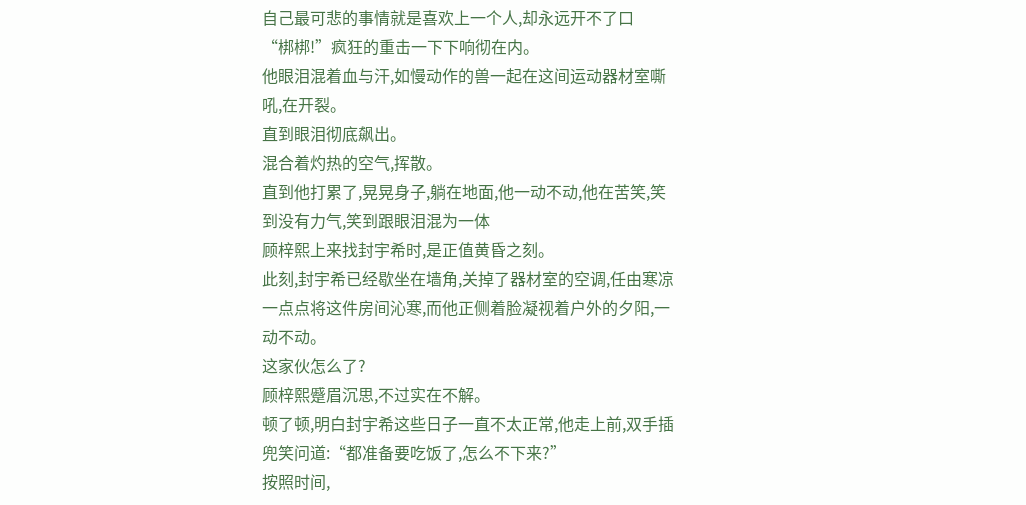自己最可悲的事情就是喜欢上一个人,却永远开不了口
“梆梆!”疯狂的重击一下下响彻在内。
他眼泪混着血与汗,如慢动作的兽一起在这间运动器材室嘶吼,在开裂。
直到眼泪彻底飙出。
混合着灼热的空气,挥散。
直到他打累了,晃晃身子,躺在地面,他一动不动,他在苦笑,笑到没有力气,笑到跟眼泪混为一体
顾梓熙上来找封宇希时,是正值黄昏之刻。
此刻,封宇希已经歇坐在墙角,关掉了器材室的空调,任由寒凉一点点将这件房间沁寒,而他正侧着脸凝视着户外的夕阳,一动不动。
这家伙怎么了?
顾梓熙蹙眉沉思,不过实在不解。
顿了顿,明白封宇希这些日子一直不太正常,他走上前,双手插兜笑问道:“都准备要吃饭了,怎么不下来?”
按照时间,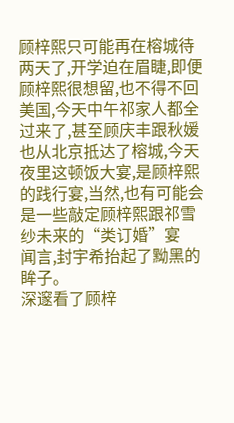顾梓熙只可能再在榕城待两天了,开学迫在眉睫,即便顾梓熙很想留,也不得不回美国,今天中午祁家人都全过来了,甚至顾庆丰跟秋媛也从北京抵达了榕城,今天夜里这顿饭大宴,是顾梓熙的践行宴,当然,也有可能会是一些敲定顾梓熙跟祁雪纱未来的“类订婚”宴
闻言,封宇希抬起了黝黑的眸子。
深邃看了顾梓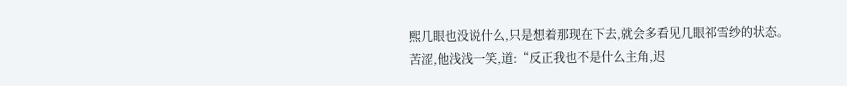熙几眼也没说什么,只是想着那现在下去,就会多看见几眼祁雪纱的状态。
苦涩,他浅浅一笑,道:“反正我也不是什么主角,迟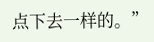点下去一样的。”